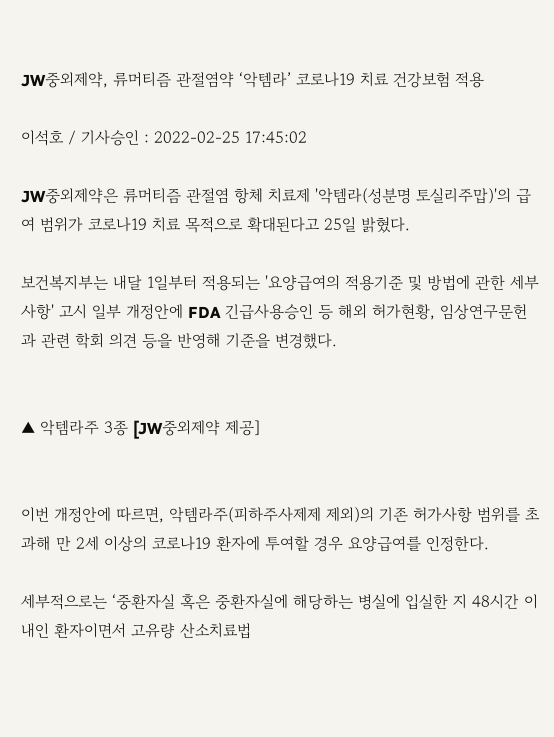JW중외제약, 류머티즘 관절염약 ‘악템라’ 코로나19 치료 건강보험 적용

이석호 / 기사승인 : 2022-02-25 17:45:02

JW중외제약은 류머티즘 관절염 항체 치료제 '악템라(성분명 토실리주맙)'의 급여 범위가 코로나19 치료 목적으로 확대된다고 25일 밝혔다.

보건복지부는 내달 1일부터 적용되는 '요양급여의 적용기준 및 방법에 관한 세부 사항' 고시 일부 개정안에 FDA 긴급사용승인 등 해외 허가현황, 임상연구문헌과 관련 학회 의견 등을 반영해 기준을 변경했다.


▲ 악템라주 3종 [JW중외제약 제공]


이번 개정안에 따르면, 악템라주(피하주사제제 제외)의 기존 허가사항 범위를 초과해 만 2세 이상의 코로나19 환자에 투여할 경우 요양급여를 인정한다.

세부적으로는 ‘중환자실 혹은 중환자실에 해당하는 병실에 입실한 지 48시간 이내인 환자이면서 고유량 산소치료법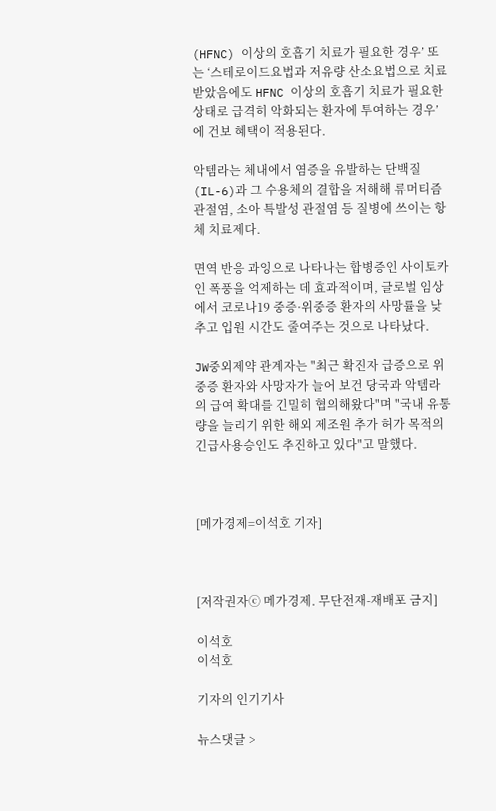(HFNC) 이상의 호흡기 치료가 필요한 경우’ 또는 ‘스테로이드요법과 저유량 산소요법으로 치료 받았음에도 HFNC 이상의 호흡기 치료가 필요한 상태로 급격히 악화되는 환자에 투여하는 경우’에 건보 혜택이 적용된다.

악템라는 체내에서 염증을 유발하는 단백질(IL-6)과 그 수용체의 결합을 저해해 류머티즘 관절염, 소아 특발성 관절염 등 질병에 쓰이는 항체 치료제다.

면역 반응 과잉으로 나타나는 합병증인 사이토카인 폭풍을 억제하는 데 효과적이며, 글로벌 임상에서 코로나19 중증·위중증 환자의 사망률을 낮추고 입원 시간도 줄여주는 것으로 나타났다.

JW중외제약 관계자는 "최근 확진자 급증으로 위중증 환자와 사망자가 늘어 보건 당국과 악템라의 급여 확대를 긴밀히 협의해왔다"며 "국내 유통량을 늘리기 위한 해외 제조원 추가 허가 목적의 긴급사용승인도 추진하고 있다"고 말했다.



[메가경제=이석호 기자]



[저작권자ⓒ 메가경제. 무단전재-재배포 금지]

이석호
이석호

기자의 인기기사

뉴스댓글 >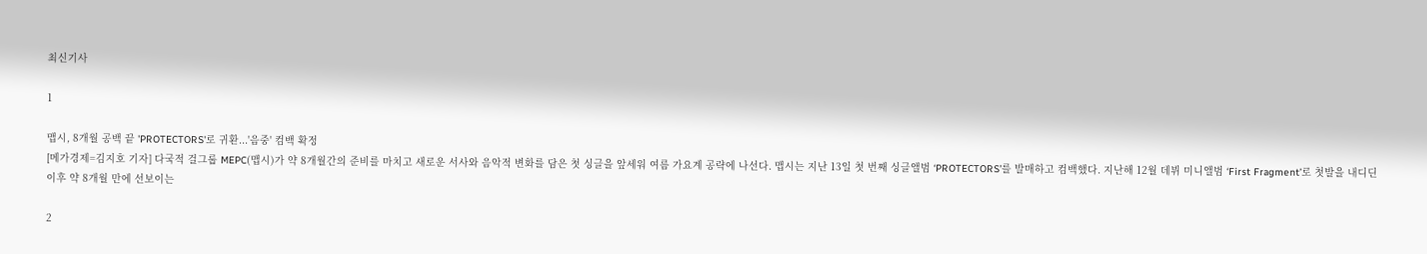최신기사

1

맵시, 8개월 공백 끝 'PROTECTORS'로 귀환...'음중' 컴백 확정
[메가경제=김지호 기자] 다국적 걸그룹 MEPC(맵시)가 약 8개월간의 준비를 마치고 새로운 서사와 음악적 변화를 담은 첫 싱글을 앞세워 여름 가요계 공략에 나선다. 맵시는 지난 13일 첫 번째 싱글앨범 ‘PROTECTORS’를 발매하고 컴백했다. 지난해 12월 데뷔 미니앨범 ‘First Fragment’로 첫발을 내디딘 이후 약 8개월 만에 선보이는

2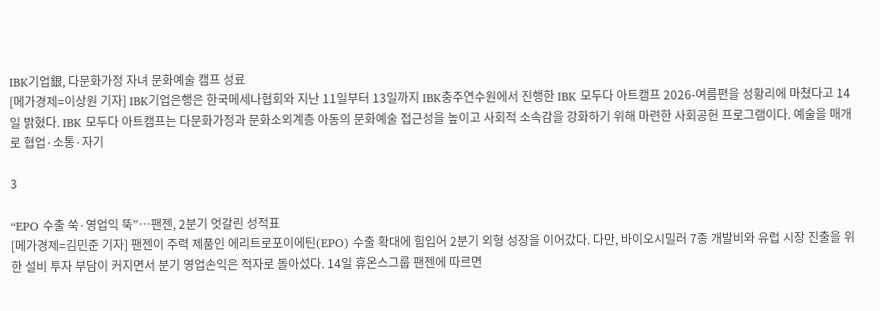IBK기업銀, 다문화가정 자녀 문화예술 캠프 성료
[메가경제=이상원 기자] IBK기업은행은 한국메세나협회와 지난 11일부터 13일까지 IBK충주연수원에서 진행한 IBK 모두다 아트캠프 2026-여름편을 성황리에 마쳤다고 14일 밝혔다. IBK 모두다 아트캠프는 다문화가정과 문화소외계층 아동의 문화예술 접근성을 높이고 사회적 소속감을 강화하기 위해 마련한 사회공헌 프로그램이다. 예술을 매개로 협업·소통·자기

3

“EPO 수출 쑥·영업익 뚝”…팬젠, 2분기 엇갈린 성적표
[메가경제=김민준 기자] 팬젠이 주력 제품인 에리트로포이에틴(EPO) 수출 확대에 힘입어 2분기 외형 성장을 이어갔다. 다만, 바이오시밀러 7종 개발비와 유럽 시장 진출을 위한 설비 투자 부담이 커지면서 분기 영업손익은 적자로 돌아섰다. 14일 휴온스그룹 팬젠에 따르면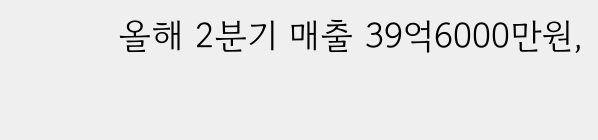올해 2분기 매출 39억6000만원,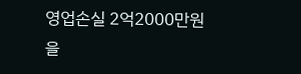영업손실 2억2000만원을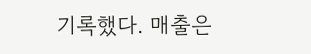기록했다. 매출은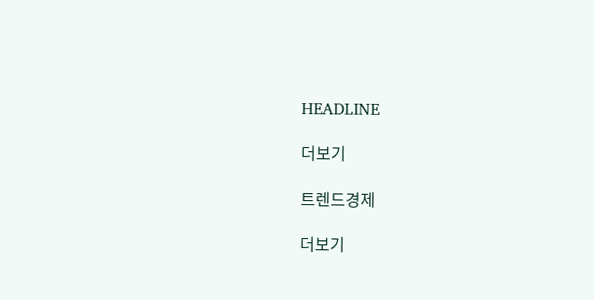HEADLINE

더보기

트렌드경제

더보기